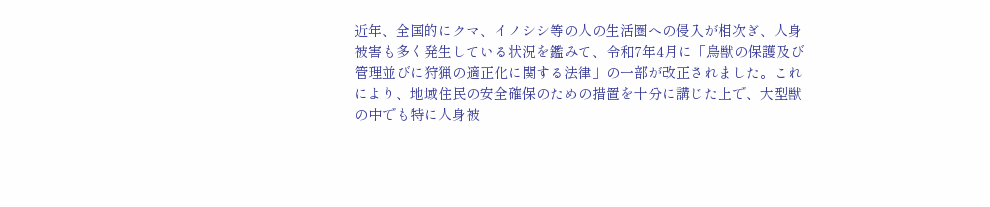近年、全国的にクマ、イノシシ等の人の生活圏への侵入が相次ぎ、人身被害も多く発生している状況を鑑みて、令和7年4月に「鳥獣の保護及び管理並びに狩猟の適正化に関する法律」の一部が改正されました。これにより、地域住民の安全確保のための措置を十分に講じた上で、大型獣の中でも特に人身被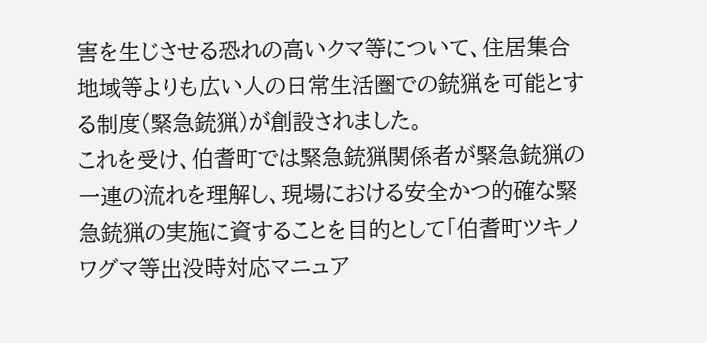害を生じさせる恐れの高いクマ等について、住居集合地域等よりも広い人の日常生活圏での銃猟を可能とする制度(緊急銃猟)が創設されました。
これを受け、伯耆町では緊急銃猟関係者が緊急銃猟の一連の流れを理解し、現場における安全かつ的確な緊急銃猟の実施に資することを目的として「伯耆町ツキノワグマ等出没時対応マニュア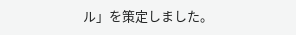ル」を策定しました。